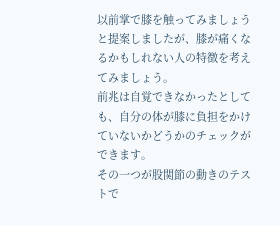以前掌で膝を触ってみましょうと提案しましたが、膝が痛くなるかもしれない人の特徴を考えてみましょう。
前兆は自覚できなかったとしても、自分の体が膝に負担をかけていないかどうかのチェックができます。
その一つが股関節の動きのテストで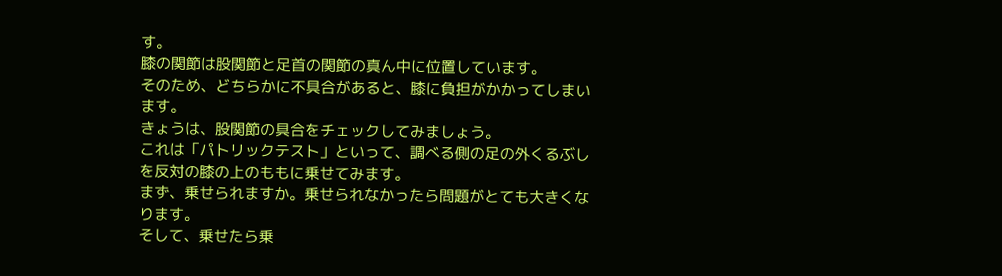す。
膝の関節は股関節と足首の関節の真ん中に位置しています。
そのため、どちらかに不具合があると、膝に負担がかかってしまいます。
きょうは、股関節の具合をチェックしてみましょう。
これは「パトリックテスト」といって、調べる側の足の外くるぶしを反対の膝の上のももに乗せてみます。
まず、乗せられますか。乗せられなかったら問題がとても大きくなります。
そして、乗せたら乗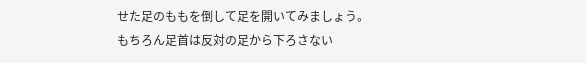せた足のももを倒して足を開いてみましょう。
もちろん足首は反対の足から下ろさない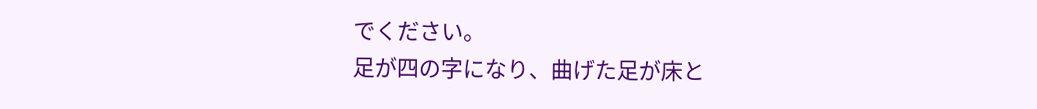でください。
足が四の字になり、曲げた足が床と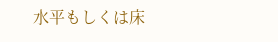水平もしくは床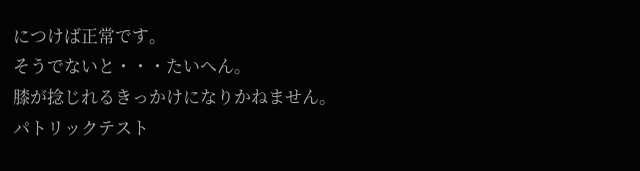につけば正常です。
そうでないと・・・たいへん。
膝が捻じれるきっかけになりかねません。
パトリックテスト